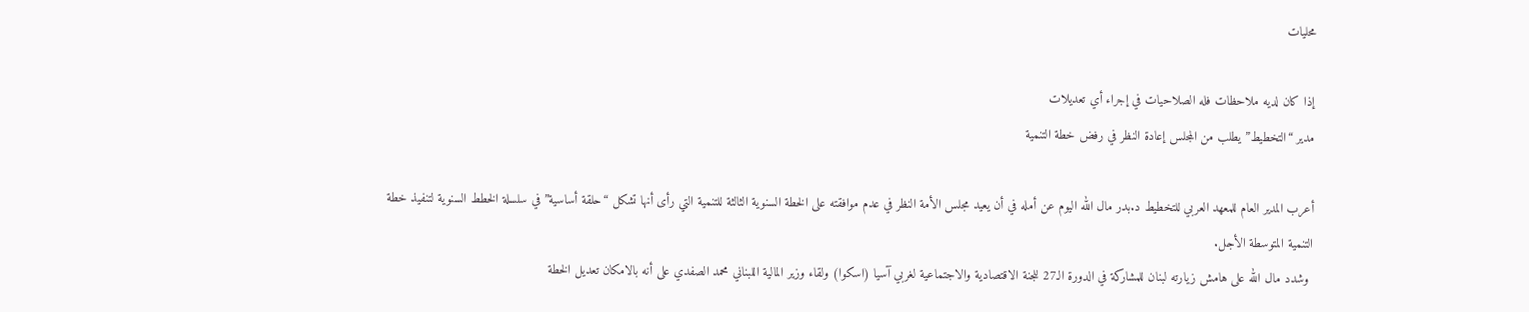محليات

إذا كان لديه ملاحظات فله الصلاحيات في إجراء أي تعديلات
مدير “التخطيط” يطلب من المجلس إعادة النظر في رفض خطة التنمية

أعرب المدير العام للمعهد العربي للتخطيط د.بدر مال الله اليوم عن أمله في أن يعيد مجلس الأمة النظر في عدم موافقته على الخطة السنوية الثالثة للتنمية التي رأى أنها تشكل “حلقة أساسية” في سلسلة الخطط السنوية لتنفيذ خطة التنمية المتوسطة الأجل.
 وشدد مال الله على هامش زيارته لبنان للمشاركة في الدورة الـ27 للجنة الاقتصادية والاجتماعية لغربي آسيا (اسكوا) ولقاء وزير المالية اللبناني محمد الصفدي على أنه بالامكان تعديل الخطة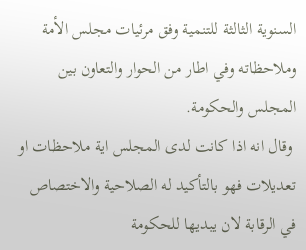السنوية الثالثة للتنمية وفق مرئيات مجلس الأمة وملاحظاته وفي اطار من الحوار والتعاون بين المجلس والحكومة.
 وقال انه اذا كانت لدى المجلس اية ملاحظات او تعديلات فهو بالتأكيد له الصلاحية والاختصاص في الرقابة لان يبديها للحكومة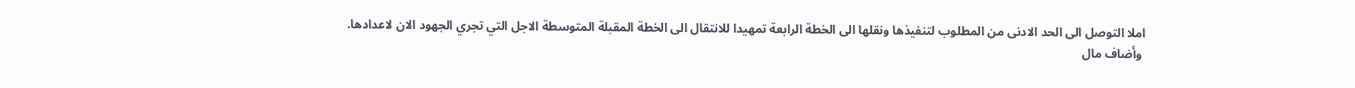املا التوصل الى الحد الادنى من المطلوب لتنفيذها ونقلها الى الخطة الرابعة تمهيدا للانتقال الى الخطة المقبلة المتوسطة الاجل التي تجري الجهود الان لاعدادها.
 وأضاف مال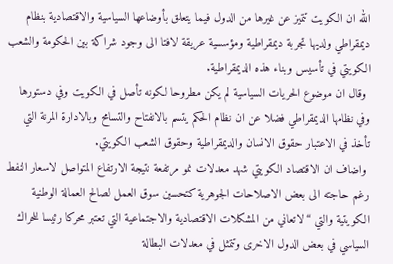الله ان الكويت تتميز عن غيرها من الدول فيما يتعلق بأوضاعها السياسية والاقتصادية بنظام ديمقراطي ولديها تجربة ديمقراطية ومؤسسية عريقة لافتا الى وجود شراكة بين الحكومة والشعب الكويتي في تأسيس وبناء هذه الديمقراطية.
 وقال ان موضوع الحريات السياسية لم يكن مطروحا لكونه تأصل في الكويت وفي دستورها وفي نظامها الديمقراطي فضلا عن ان نظام الحكم يتسم بالانفتاح والتسامح وبالادارة المرنة التي تأخذ في الاعتبار حقوق الانسان والديمقراطية وحقوق الشعب الكويتي.
 واضاف ان الاقتصاد الكويتي شهد معدلات نمو مرتفعة نتيجة الارتفاع المتواصل لاسعار النفط رغم حاجته الى بعض الاصلاحات الجوهرية كتحسين سوق العمل لصالح العمالة الوطنية الكويتية والتي “لاتعاني من المشكلات الاقتصادية والاجتماعية التي تعتبر محركا رئيسا للحراك السياسي في بعض الدول الاخرى وتتمثل في معدلات البطالة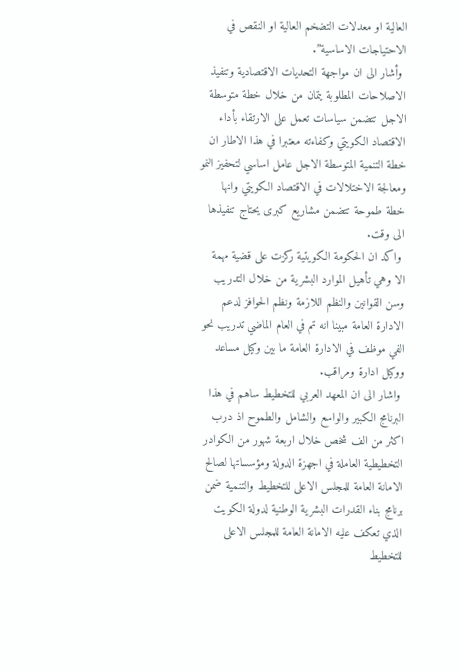العالية او معدلات التضخم العالية او النقص في الاحتياجات الاساسية”.
 وأشار الى ان مواجهة التحديات الاقتصادية وتنفيذ الاصلاحات المطلوبة يتمان من خلال خطة متوسطة الاجل تتضمن سياسات تعمل على الارتقاء بأداء الاقتصاد الكويتي وكفاءته معتبرا في هذا الاطار ان خطة التنمية المتوسطة الاجل عامل اساسي لتحفيز النمو ومعالجة الاختلالات في الاقتصاد الكويتي وانها خطة طموحة تتضمن مشاريع كبرى يحتاج تنفيذها الى وقت.
 واكد ان الحكومة الكويتية ركزت على قضية مهمة الا وهي تأهيل الموارد البشرية من خلال التدريب وسن القوانين والنظم اللازمة ونظم الحوافز لدعم الادارة العامة مبينا انه تم في العام الماضي تدريب نحو الفي موظف في الادارة العامة ما بين وكيل مساعد ووكيل ادارة ومراقب.
 واشار الى ان المعهد العربي للتخطيط ساهم في هذا البرنامج الكبير والواسع والشامل والطموح اذ درب اكثر من الف شخص خلال اربعة شهور من الكوادر التخطيطية العاملة في اجهزة الدولة ومؤسساتها لصالح الامانة العامة للمجلس الاعلى للتخطيط والتنمية ضمن برنامج بناء القدرات البشرية الوطنية لدولة الكويت الذي تعكف عليه الامانة العامة للمجلس الاعلى للتخطيط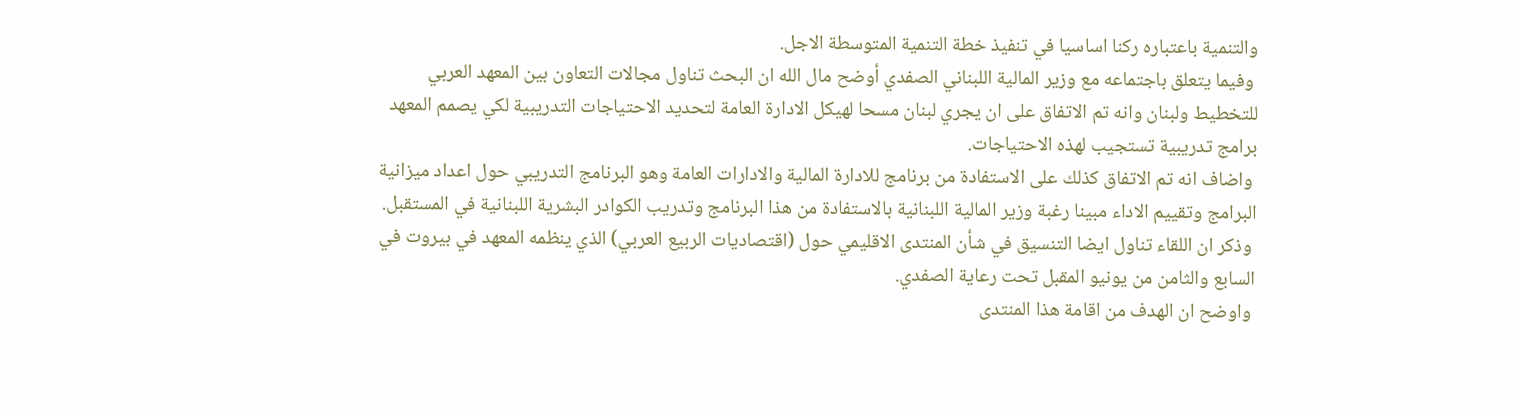والتنمية باعتباره ركنا اساسيا في تنفيذ خطة التنمية المتوسطة الاجل.
 وفيما يتعلق باجتماعه مع وزير المالية اللبناني الصفدي أوضح مال الله ان البحث تناول مجالات التعاون بين المعهد العربي للتخطيط ولبنان وانه تم الاتفاق على ان يجري لبنان مسحا لهيكل الادارة العامة لتحديد الاحتياجات التدريبية لكي يصمم المعهد برامج تدريبية تستجيب لهذه الاحتياجات.
 واضاف انه تم الاتفاق كذلك على الاستفادة من برنامج للادارة المالية والادارات العامة وهو البرنامج التدريبي حول اعداد ميزانية البرامج وتقييم الاداء مبينا رغبة وزير المالية اللبنانية بالاستفادة من هذا البرنامج وتدريب الكوادر البشرية اللبنانية في المستقبل.
 وذكر ان اللقاء تناول ايضا التنسيق في شأن المنتدى الاقليمي حول (اقتصاديات الربيع العربي) الذي ينظمه المعهد في بيروت في السابع والثامن من يونيو المقبل تحت رعاية الصفدي.
 واوضح ان الهدف من اقامة هذا المنتدى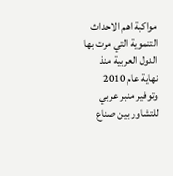مواكبة اهم الاحداث التنموية التي مرت بها الدول العربية منذ نهاية عام 2010 وتوفير منبر عربي للتشاور بين صناع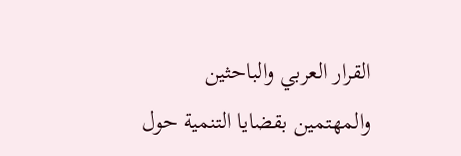القرار العربي والباحثين والمهتمين بقضايا التنمية حول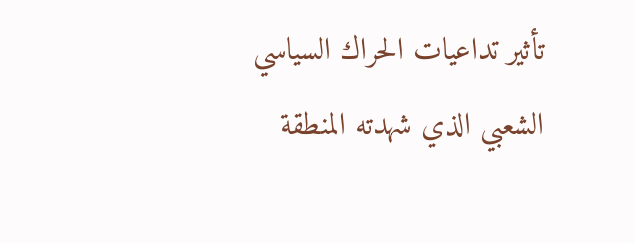تأثير تداعيات الحراك السياسي الشعبي الذي شهدته المنطقة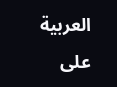العربية على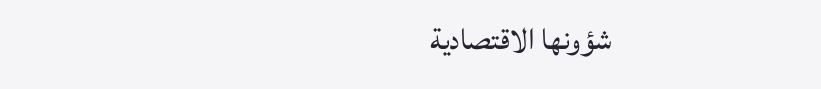شؤونها الاقتصادية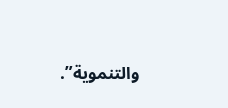والتنموية”.